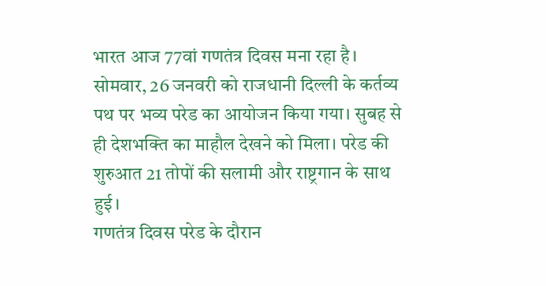भारत आज 77वां गणतंत्र दिवस मना रहा है। सोमवार, 26 जनवरी को राजधानी दिल्ली के कर्तव्य पथ पर भव्य परेड का आयोजन किया गया। सुबह से ही देशभक्ति का माहौल देखने को मिला। परेड की शुरुआत 21 तोपों की सलामी और राष्ट्रगान के साथ हुई।
गणतंत्र दिवस परेड के दौरान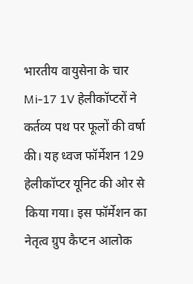भारतीय वायुसेना के चार Mi-17 1V हेलीकॉप्टरों ने कर्तव्य पथ पर फूलों की वर्षा की। यह ध्वज फॉर्मेशन 129 हेलीकॉप्टर यूनिट की ओर से किया गया। इस फॉर्मेशन का नेतृत्व ग्रुप कैप्टन आलोक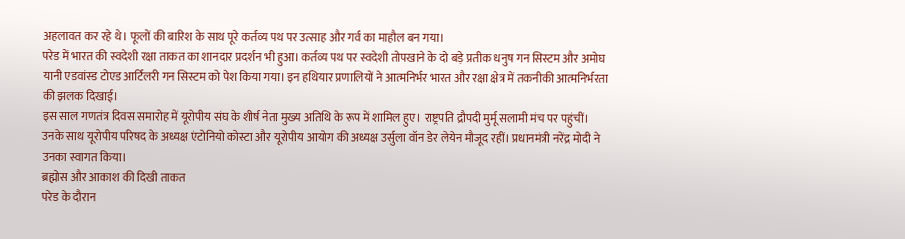अहलावत कर रहे थे। फूलों की बारिश के साथ पूरे कर्तव्य पथ पर उत्साह और गर्व का माहौल बन गया।
परेड में भारत की स्वदेशी रक्षा ताकत का शानदार प्रदर्शन भी हुआ। कर्तव्य पथ पर स्वदेशी तोपखाने के दो बड़े प्रतीक धनुष गन सिस्टम और अमोघ यानी एडवांस्ड टोएड आर्टिलरी गन सिस्टम को पेश किया गया। इन हथियार प्रणालियों ने आत्मनिर्भर भारत और रक्षा क्षेत्र में तकनीकी आत्मनिर्भरता की झलक दिखाई।
इस साल गणतंत्र दिवस समारोह में यूरोपीय संघ के शीर्ष नेता मुख्य अतिथि के रूप में शामिल हुए। राष्ट्रपति द्रौपदी मुर्मू सलामी मंच पर पहुंचीं। उनके साथ यूरोपीय परिषद के अध्यक्ष एंटोनियो कोस्टा और यूरोपीय आयोग की अध्यक्ष उर्सुला वॉन डेर लेयेन मौजूद रहीं। प्रधानमंत्री नरेंद्र मोदी ने उनका स्वागत किया।
ब्रह्मोस और आकाश की दिखी ताकत
परेड के दौरान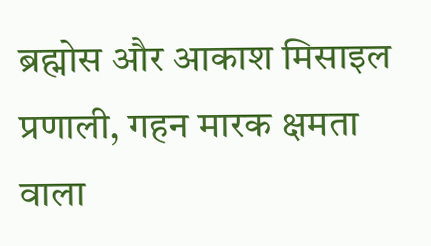ब्रह्मोस और आकाश मिसाइल प्रणाली, गहन मारक क्षमता वाला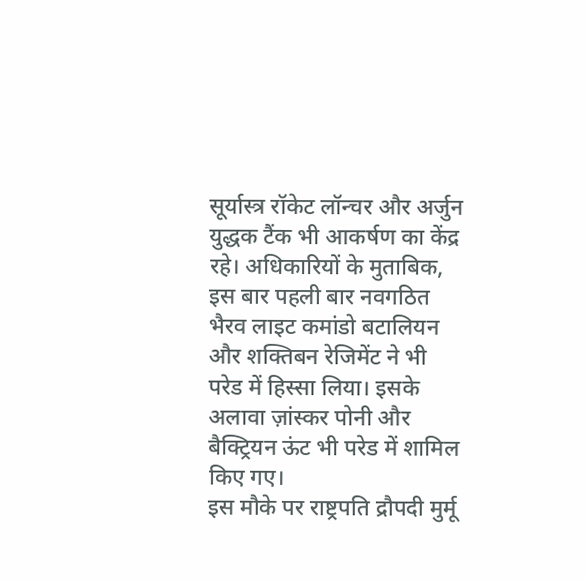सूर्यास्त्र रॉकेट लॉन्चर और अर्जुन युद्धक टैंक भी आकर्षण का केंद्र रहे। अधिकारियों के मुताबिक, इस बार पहली बार नवगठित भैरव लाइट कमांडो बटालियन और शक्तिबन रेजिमेंट ने भी परेड में हिस्सा लिया। इसके अलावा ज़ांस्कर पोनी और बैक्ट्रियन ऊंट भी परेड में शामिल किए गए।
इस मौके पर राष्ट्रपति द्रौपदी मुर्मू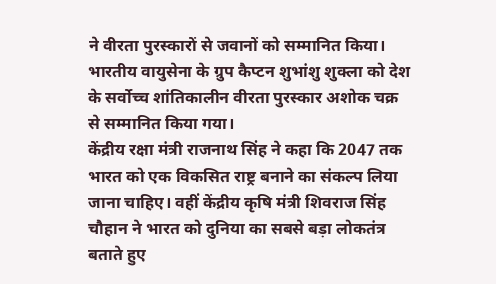ने वीरता पुरस्कारों से जवानों को सम्मानित किया। भारतीय वायुसेना के ग्रुप कैप्टन शुभांशु शुक्ला को देश के सर्वोच्च शांतिकालीन वीरता पुरस्कार अशोक चक्र से सम्मानित किया गया।
केंद्रीय रक्षा मंत्री राजनाथ सिंह ने कहा कि 2047 तक भारत को एक विकसित राष्ट्र बनाने का संकल्प लिया जाना चाहिए। वहीं केंद्रीय कृषि मंत्री शिवराज सिंह चौहान ने भारत को दुनिया का सबसे बड़ा लोकतंत्र बताते हुए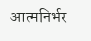आत्मनिर्भर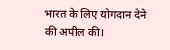भारत के लिए योगदान देने की अपील की।